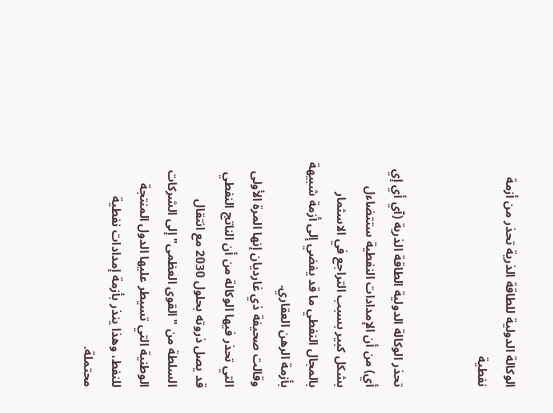الوكالة الدولية للطاقة الذرية تحذر من أزمة نفطية


تحذر الوكالة الدولية الطاقة الذرية (آي أي إي أي) من أن الإمدادات النفطية ستتضاءل بشكل كبير بسبب التراجع في الاسثمار بالمجال النفطي ما قد يفضي إلى أزمة شبيهة بأزمة الرهن العقاري.
وقالت صحيفة ذي غارديان إنها المرة الأولى التي تحذر فيها الوكالة من أن الناتج النفطي قد يصل ذروته بحلول 2030 مع انتقال السلطة من "القوى العظمى" إلى الشركات الوطنية التي تسيطر عليها الدول المنتجة للنفط، وهذا ينذر بأزمة إمدادات نفطية محتملة.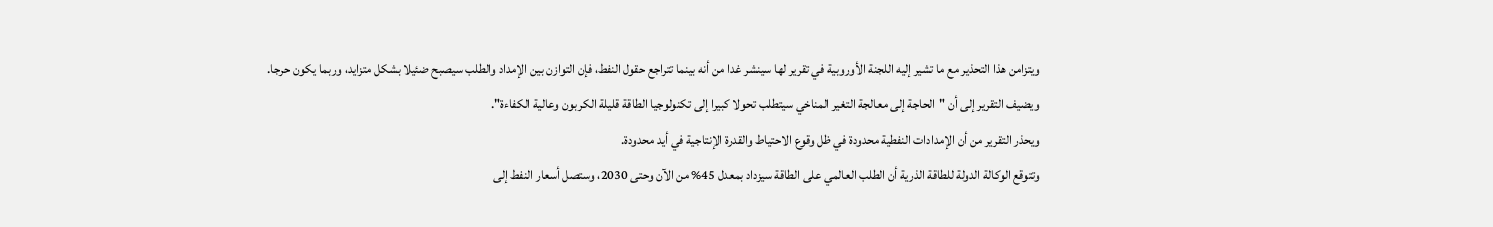ويتزامن هذا التحذير مع ما تشير إليه اللجنة الأوروبية في تقرير لها سينشر غدا من أنه بينما تتراجع حقول النفط، فإن التوازن بين الإمداد والطلب سيصبح ضئيلا بشكل متزايد، وربما يكون حرجا.
ويضيف التقرير إلى أن "الحاجة إلى معالجة التغير المناخي سيتطلب تحولا كبيرا إلى تكنولوجيا الطاقة قليلة الكربون وعالية الكفاءة".
ويحذر التقرير من أن الإمدادات النفطية محدودة في ظل وقوع الاحتياط والقدرة الإنتاجية في أيد محدودة.
وتتوقع الوكالة الدولة للطاقة الذرية أن الطلب العالمي على الطاقة سيزداد بمعدل 45% من الآن وحتى 2030، وستصل أسعار النفط إلى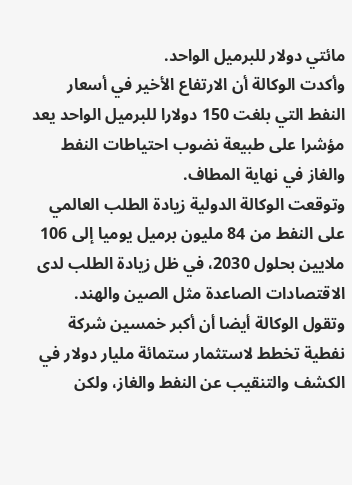مائتي دولار للبرميل الواحد.
وأكدت الوكالة أن الارتفاع الأخير في أسعار النفط التي بلغت 150 دولارا للبرميل الواحد يعد مؤشرا على طبيعة نضوب احتياطات النفط والغاز في نهاية المطاف.
وتوقعت الوكالة الدولية زيادة الطلب العالمي على النفط من 84 مليون برميل يوميا إلى 106 ملايين بحلول 2030، في ظل زيادة الطلب لدى الاقتصادات الصاعدة مثل الصين والهند.
وتقول الوكالة أيضا أن أكبر خمسين شركة نفطية تخطط لاستثمار ستمائة مليار دولار في الكشف والتنقيب عن النفط والغاز، ولكن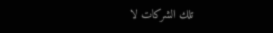تلك الشركات لا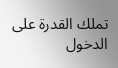تملك القدرة على الدخول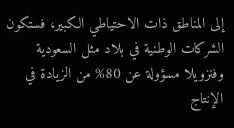إلى المناطق ذات الاحتياطي الكبير، فستكون الشركات الوطنية في بلاد مثل السعودية وفنزويلا مسؤولة عن 80% من الزيادة في الإنتاج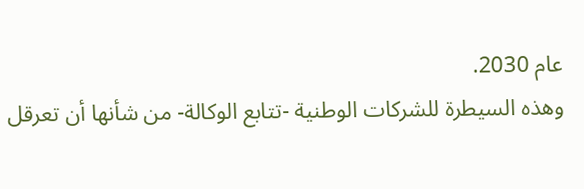عام 2030.
وهذه السيطرة للشركات الوطنية -تتابع الوكالة- من شأنها أن تعرقل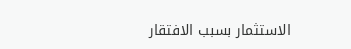الاستثمار بسبب الافتقار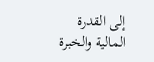إلى القدرة المالية والخبرة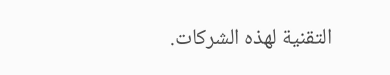التقنية لهذه الشركات.